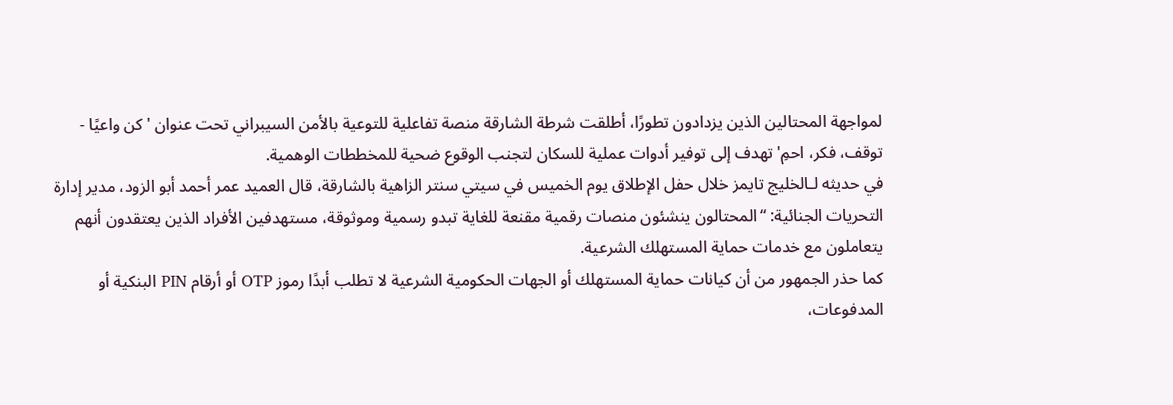لمواجهة المحتالين الذين يزدادون تطورًا، أطلقت شرطة الشارقة منصة تفاعلية للتوعية بالأمن السيبراني تحت عنوان 'كن واعيًا - توقف، فكر، احمِ' تهدف إلى توفير أدوات عملية للسكان لتجنب الوقوع ضحية للمخططات الوهمية.
في حديثه لـالخليج تايمز خلال حفل الإطلاق يوم الخميس في سيتي سنتر الزاهية بالشارقة، قال العميد عمر أحمد أبو الزود، مدير إدارة التحريات الجنائية: “المحتالون ينشئون منصات رقمية مقنعة للغاية تبدو رسمية وموثوقة، مستهدفين الأفراد الذين يعتقدون أنهم يتعاملون مع خدمات حماية المستهلك الشرعية.
كما حذر الجمهور من أن كيانات حماية المستهلك أو الجهات الحكومية الشرعية لا تطلب أبدًا رموز OTP أو أرقام PIN البنكية أو المدفوعات،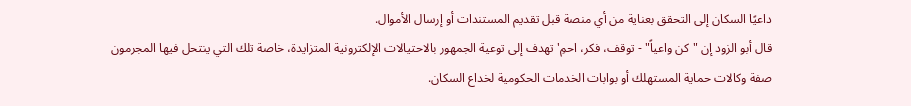داعيًا السكان إلى التحقق بعناية من أي منصة قبل تقديم المستندات أو إرسال الأموال.
قال أبو الزود إن "كن واعياً" - توقف، فكر، احمِ' تهدف إلى توعية الجمهور بالاحتيالات الإلكترونية المتزايدة، خاصة تلك التي ينتحل فيها المجرمون صفة وكالات حماية المستهلك أو بوابات الخدمات الحكومية لخداع السكان.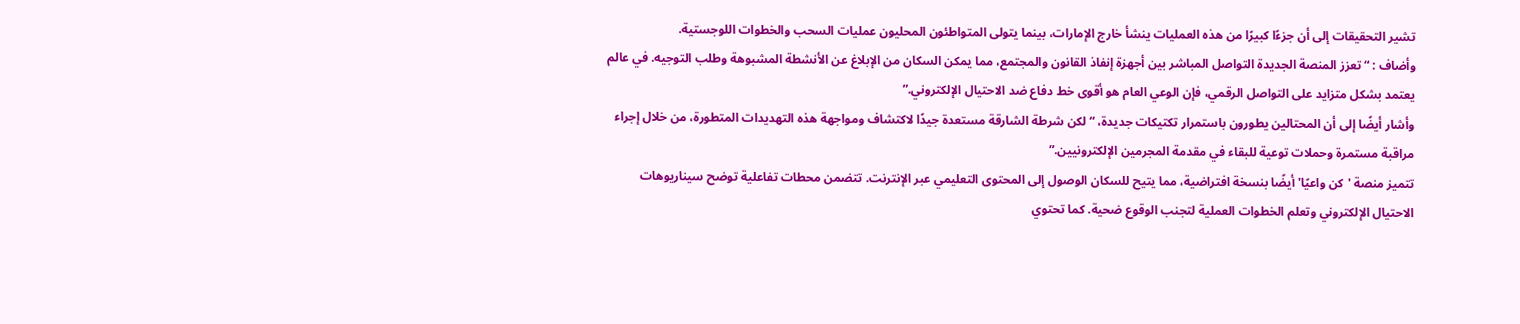تشير التحقيقات إلى أن جزءًا كبيرًا من هذه العمليات ينشأ خارج الإمارات، بينما يتولى المتواطئون المحليون عمليات السحب والخطوات اللوجستية.
وأضاف : “تعزز المنصة الجديدة التواصل المباشر بين أجهزة إنفاذ القانون والمجتمع، مما يمكن السكان من الإبلاغ عن الأنشطة المشبوهة وطلب التوجيه. في عالم يعتمد بشكل متزايد على التواصل الرقمي، فإن الوعي العام هو أقوى خط دفاع ضد الاحتيال الإلكتروني.”
وأشار أيضًا إلى أن المحتالين يطورون باستمرار تكتيكات جديدة، “لكن شرطة الشارقة مستعدة جيدًا لاكتشاف ومواجهة هذه التهديدات المتطورة، من خلال إجراء مراقبة مستمرة وحملات توعية للبقاء في مقدمة المجرمين الإلكترونيين.”
تتميز منصة 'كن واعيًا' أيضًا بنسخة افتراضية، مما يتيح للسكان الوصول إلى المحتوى التعليمي عبر الإنترنت. تتضمن محطات تفاعلية توضح سيناريوهات الاحتيال الإلكتروني وتعلم الخطوات العملية لتجنب الوقوع ضحية. كما تحتوي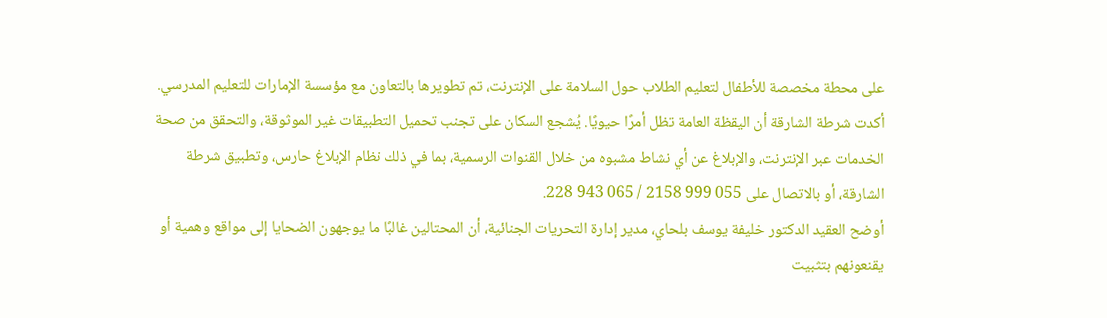على محطة مخصصة للأطفال لتعليم الطلاب حول السلامة على الإنترنت، تم تطويرها بالتعاون مع مؤسسة الإمارات للتعليم المدرسي.
أكدت شرطة الشارقة أن اليقظة العامة تظل أمرًا حيويًا. يُشجع السكان على تجنب تحميل التطبيقات غير الموثوقة، والتحقق من صحة الخدمات عبر الإنترنت، والإبلاغ عن أي نشاط مشبوه من خلال القنوات الرسمية، بما في ذلك نظام الإبلاغ حارس، وتطبيق شرطة الشارقة، أو بالاتصال على 055 999 2158 / 065 943 228.
أوضح العقيد الدكتور خليفة يوسف بلحاي، مدير إدارة التحريات الجنائية، أن المحتالين غالبًا ما يوجهون الضحايا إلى مواقع وهمية أو يقنعونهم بتثبيت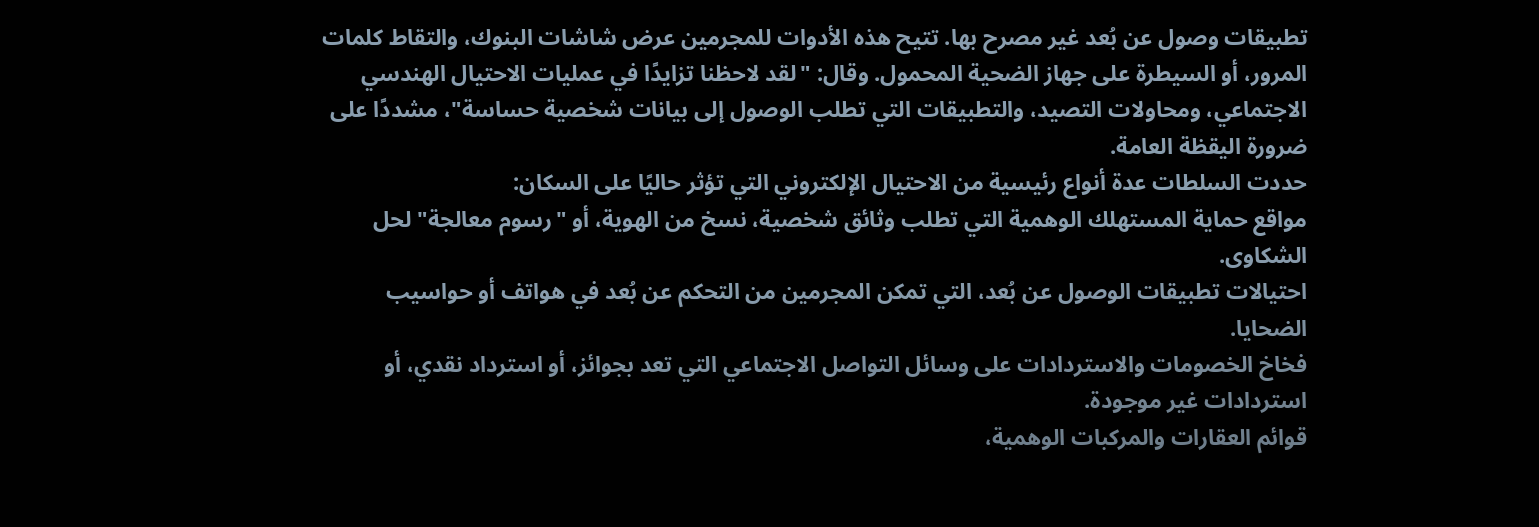تطبيقات وصول عن بُعد غير مصرح بها. تتيح هذه الأدوات للمجرمين عرض شاشات البنوك، والتقاط كلمات المرور، أو السيطرة على جهاز الضحية المحمول. وقال: "لقد لاحظنا تزايدًا في عمليات الاحتيال الهندسي الاجتماعي، ومحاولات التصيد، والتطبيقات التي تطلب الوصول إلى بيانات شخصية حساسة"، مشددًا على ضرورة اليقظة العامة.
حددت السلطات عدة أنواع رئيسية من الاحتيال الإلكتروني التي تؤثر حاليًا على السكان:
مواقع حماية المستهلك الوهمية التي تطلب وثائق شخصية، نسخ من الهوية، أو "رسوم معالجة" لحل الشكاوى.
احتيالات تطبيقات الوصول عن بُعد، التي تمكن المجرمين من التحكم عن بُعد في هواتف أو حواسيب الضحايا.
فخاخ الخصومات والاستردادات على وسائل التواصل الاجتماعي التي تعد بجوائز، أو استرداد نقدي، أو استردادات غير موجودة.
قوائم العقارات والمركبات الوهمية،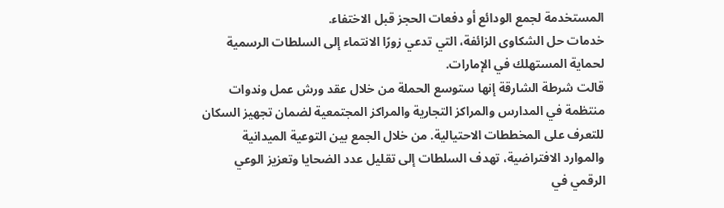المستخدمة لجمع الودائع أو دفعات الحجز قبل الاختفاء.
خدمات حل الشكاوى الزائفة، التي تدعي زورًا الانتماء إلى السلطات الرسمية لحماية المستهلك في الإمارات.
قالت شرطة الشارقة إنها ستوسع الحملة من خلال عقد ورش عمل وندوات منتظمة في المدارس والمراكز التجارية والمراكز المجتمعية لضمان تجهيز السكان للتعرف على المخططات الاحتيالية. من خلال الجمع بين التوعية الميدانية والموارد الافتراضية، تهدف السلطات إلى تقليل عدد الضحايا وتعزيز الوعي الرقمي في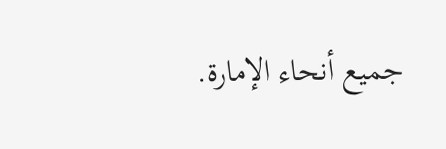جميع أنحاء الإمارة.